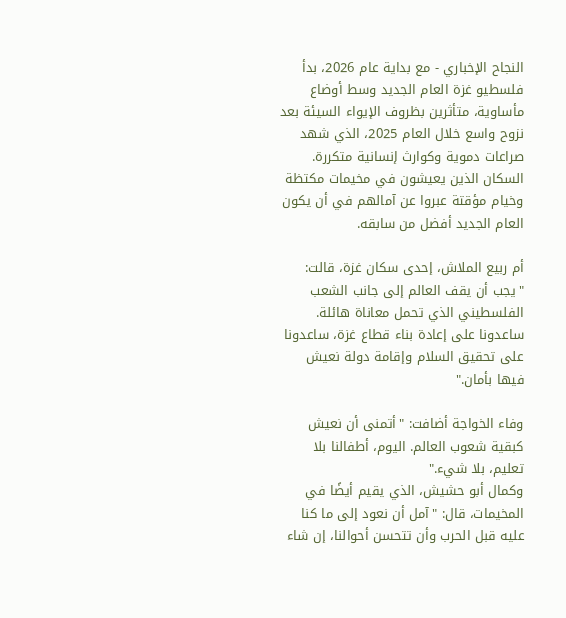النجاح الإخباري - مع بداية عام 2026، بدأ فلسطيو غزة العام الجديد وسط أوضاع مأساوية، متأثرين بظروف الإيواء السيئة بعد نزوح واسع خلال العام 2025، الذي شهد صراعات دموية وكوارث إنسانية متكررة. السكان الذين يعيشون في مخيمات مكتظة وخيام مؤقتة عبروا عن آمالهم في أن يكون العام الجديد أفضل من سابقه.

أم ربيع الملاش، إحدى سكان غزة، قالت: "يجب أن يقف العالم إلى جانب الشعب الفلسطيني الذي تحمل معاناة هائلة. ساعدونا على إعادة بناء قطاع غزة، ساعدونا على تحقيق السلام وإقامة دولة نعيش فيها بأمان."

وفاء الخواجة أضافت: "أتمنى أن نعيش كبقية شعوب العالم. اليوم، أطفالنا بلا تعليم، بلا شيء."
وكمال أبو حشيش، الذي يقيم أيضًا في المخيمات، قال: "آمل أن نعود إلى ما كنا عليه قبل الحرب وأن تتحسن أحوالنا، إن شاء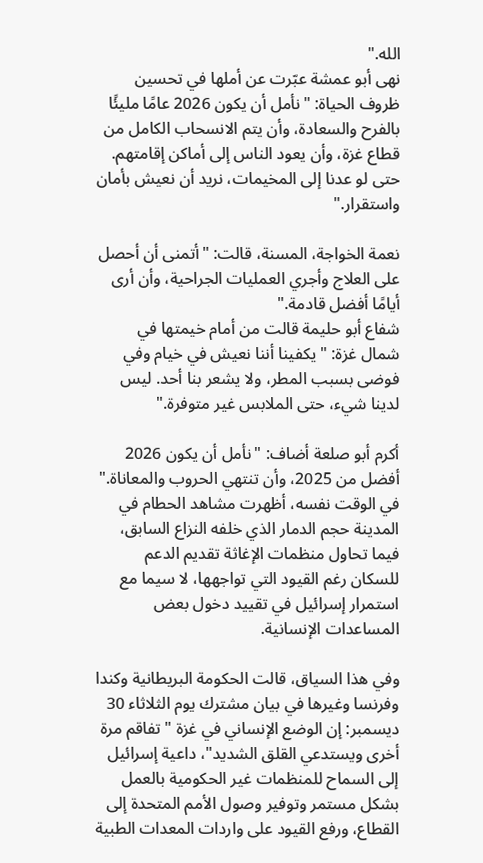الله."
نهى أبو عمشة عبّرت عن أملها في تحسين ظروف الحياة: "نأمل أن يكون 2026 عامًا مليئًا بالفرح والسعادة، وأن يتم الانسحاب الكامل من قطاع غزة، وأن يعود الناس إلى أماكن إقامتهم. حتى لو عدنا إلى المخيمات، نريد أن نعيش بأمان واستقرار."

نعمة الخواجة، المسنة، قالت: "أتمنى أن أحصل على العلاج وأجري العمليات الجراحية، وأن أرى أيامًا أفضل قادمة."
شفاع أبو حليمة قالت من أمام خيمتها في شمال غزة: "يكفينا أننا نعيش في خيام وفي فوضى بسبب المطر، ولا يشعر بنا أحد. ليس لدينا شيء، حتى الملابس غير متوفرة."

أكرم أبو صلعة أضاف: "نأمل أن يكون 2026 أفضل من 2025، وأن تنتهي الحروب والمعاناة."
في الوقت نفسه، أظهرت مشاهد الحطام في المدينة حجم الدمار الذي خلفه النزاع السابق، فيما تحاول منظمات الإغاثة تقديم الدعم للسكان رغم القيود التي تواجهها، لا سيما مع استمرار إسرائيل في تقييد دخول بعض المساعدات الإنسانية.

وفي هذا السياق، قالت الحكومة البريطانية وكندا وفرنسا وغيرها في بيان مشترك يوم الثلاثاء 30 ديسمبر: إن الوضع الإنساني في غزة "تفاقم مرة أخرى ويستدعي القلق الشديد"، داعية إسرائيل إلى السماح للمنظمات غير الحكومية بالعمل بشكل مستمر وتوفير وصول الأمم المتحدة إلى القطاع، ورفع القيود على واردات المعدات الطبية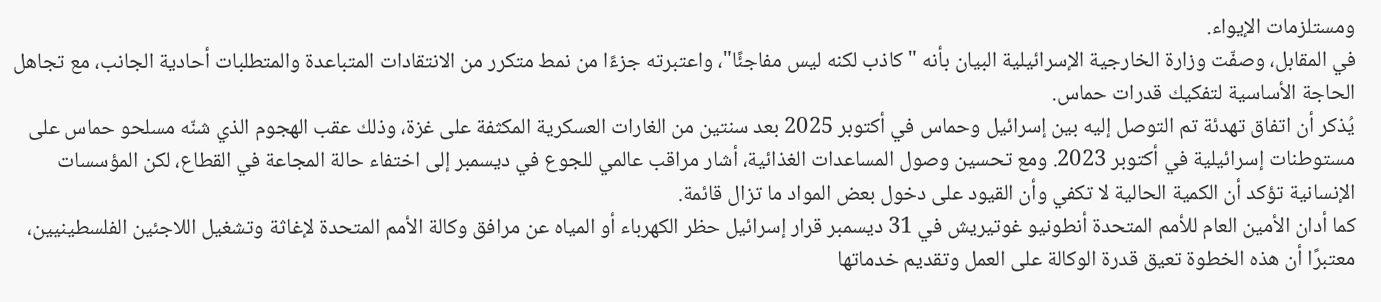ومستلزمات الإيواء.
في المقابل، وصفّت وزارة الخارجية الإسرائيلية البيان بأنه "كاذب لكنه ليس مفاجئًا"، واعتبرته جزءًا من نمط متكرر من الانتقادات المتباعدة والمتطلبات أحادية الجانب، مع تجاهل الحاجة الأساسية لتفكيك قدرات حماس.
يُذكر أن اتفاق تهدئة تم التوصل إليه بين إسرائيل وحماس في أكتوبر 2025 بعد سنتين من الغارات العسكرية المكثفة على غزة، وذلك عقب الهجوم الذي شنّه مسلحو حماس على مستوطنات إسرائيلية في أكتوبر 2023. ومع تحسين وصول المساعدات الغذائية، أشار مراقب عالمي للجوع في ديسمبر إلى اختفاء حالة المجاعة في القطاع، لكن المؤسسات الإنسانية تؤكد أن الكمية الحالية لا تكفي وأن القيود على دخول بعض المواد ما تزال قائمة.
كما أدان الأمين العام للأمم المتحدة أنطونيو غوتيريش في 31 ديسمبر قرار إسرائيل حظر الكهرباء أو المياه عن مرافق وكالة الأمم المتحدة لإغاثة وتشغيل اللاجئين الفلسطينيين، معتبرًا أن هذه الخطوة تعيق قدرة الوكالة على العمل وتقديم خدماتها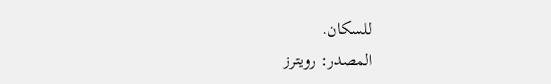للسكان.
المصدر: رويترز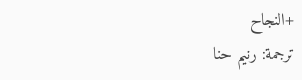+النجاح
ترجمة: رنيم حنا